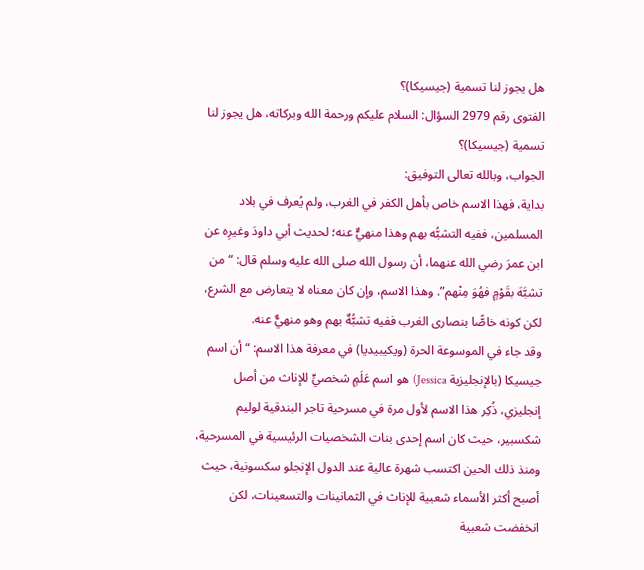هل يجوز لنا تسمية (جيسيكا)؟
الفتوى رقم 2979 السؤال: السلام عليكم ورحمة الله وبركاته، هل يجوز لنا تسمية (جيسيكا)؟
الجواب، وبالله تعالى التوفيق:
بداية، فهذا الاسم خاص بأهل الكفر في الغرب، ولم يُعرف في بلاد المسلمين، ففيه التشبُّه بهم وهذا منهيٌّ عنه؛ لحديث أبي داودَ وغيرِه عن ابن عمرَ رضي الله عنهما، أن رسول الله صلى الله عليه وسلم قال: “من تشبَّهَ بقَوْمٍ فهُوَ مِنْهم”. وهذا الاسم، وإن كان معناه لا يتعارض مع الشرع، لكن كونه خاصًّا بنصارى الغرب ففيه تشبُّهٌ بهم وهو منهيٌّ عنه.
وقد جاء في الموسوعة الحرة (ويكيبيديا) في معرفة هذا الاسم: “أن اسم جيسيكا (بالإنجليزية Jessica) هو اسم عَلَمٍ شخصيٍّ للإناث من أصل إنجليزي، ذُكِر هذا الاسم لأول مرة في مسرحية تاجر البندقية لوليم شكسبير، حيث كان اسم إحدى بنات الشخصيات الرئيسية في المسرحية، ومنذ ذلك الحين اكتسب شهرة عالية عند الدول الإنجلو سكسونية، حيث أصبح أكثر الأسماء شعبية للإناث في الثمانينات والتسعينات، لكن انخفضت شعبية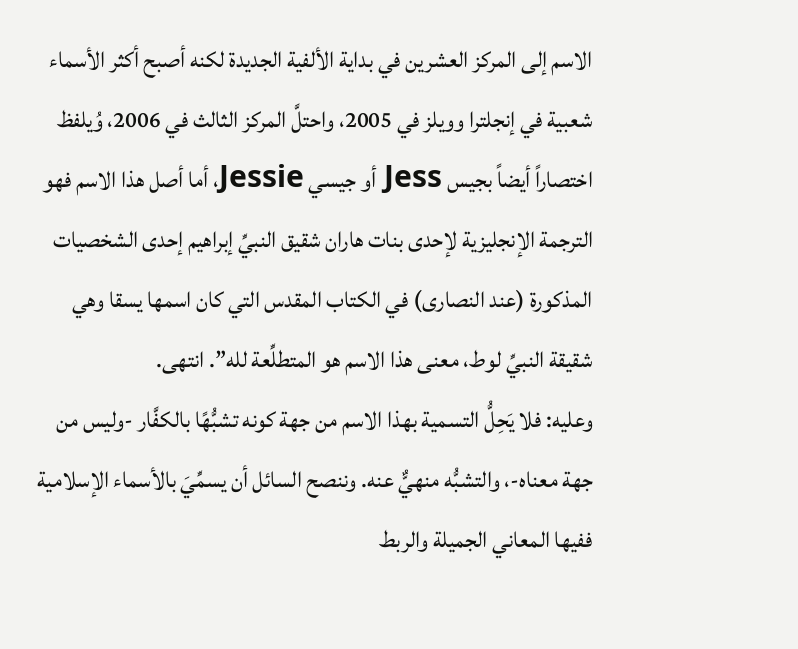الاسم إلى المركز العشرين في بداية الألفية الجديدة لكنه أصبح أكثر الأسماء شعبية في إنجلترا وويلز في 2005، واحتلَّ المركز الثالث في 2006، وُيلفظ اختصاراً أيضاً بجيس Jess أو جيسي Jessie، أما أصل هذا الاسم فهو الترجمة الإنجليزية لإحدى بنات هاران شقيق النبيِّ إبراهيم إحدى الشخصيات المذكورة (عند النصارى) في الكتاب المقدس التي كان اسمها يسقا وهي شقيقة النبيِّ لوط، معنى هذا الاسم هو المتطلِّعة لله”. انتهى.
وعليه: فلا يَحِلُّ التسمية بهذا الاسم من جهة كونه تشبُّهًا بالكفَّار -وليس من جهة معناه-، والتشبُّه منهيٌّ عنه. وننصح السائل أن يسمِّيَ بالأسماء الإسلامية ففيها المعاني الجميلة والربط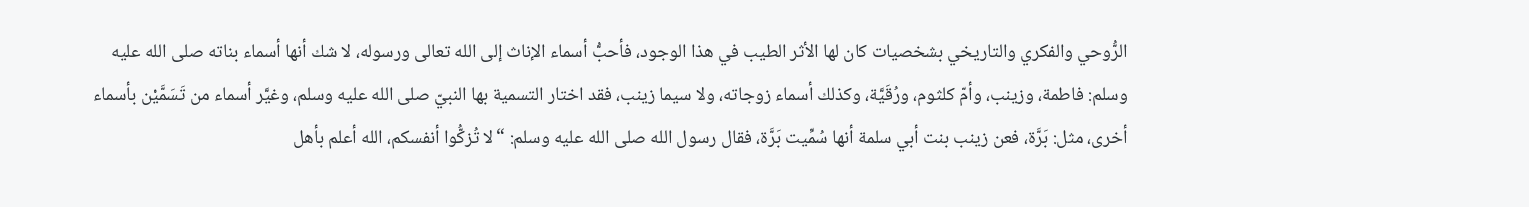الرُّوحي والفكري والتاريخي بشخصيات كان لها الأثر الطيب في هذا الوجود، فأحبُّ أسماء الإناث إلى الله تعالى ورسوله، لا شك أنها أسماء بناته صلى الله عليه وسلم: فاطمة، وزينب، وأمّ كلثوم، ورُقَيَّة، وكذلك أسماء زوجاته، ولا سيما زينب، فقد اختار التسمية بها النبيّ صلى الله عليه وسلم، وغيَّر أسماء من تَسَمَّيْن بأسماء أخرى، مثل: بَرَّة، فعن زينب بنت أبي سلمة أنها سُمِّيت بَرَّة، فقال رسول الله صلى الله عليه وسلم: “لا تُزكُّوا أنفسكم، الله أعلم بأهل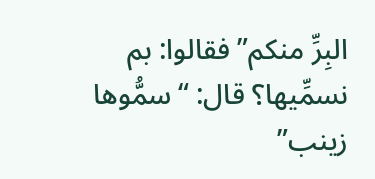البِرِّ منكم” فقالوا: بم نسمِّيها؟ قال: “سمُّوها زينب”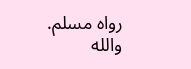رواه مسلم.
والله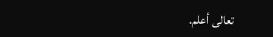تعالى أعلم.